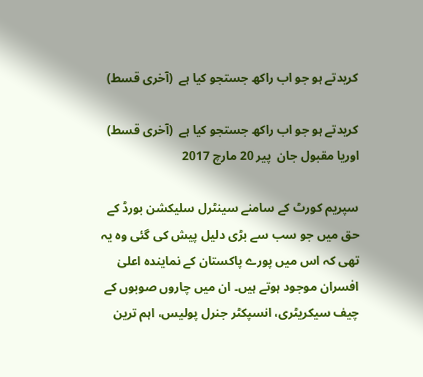کریدتے ہو جو اب راکھ جستجو کیا ہے  (آخری قسط)

کریدتے ہو جو اب راکھ جستجو کیا ہے  (آخری قسط)
اوریا مقبول جان  پير 20 مارچ 2017

سپریم کورٹ کے سامنے سینٹرل سلیکشن بورڈ کے حق میں جو سب سے بڑی دلیل پیش کی گئی وہ یہ تھی کہ اس میں پورے پاکستان کے نمایندہ اعلیٰ افسران موجود ہوتے ہیں۔ ان میں چاروں صوبوں کے چیف سیکریٹری، انسپکٹر جنرل پولیس، اہم ترین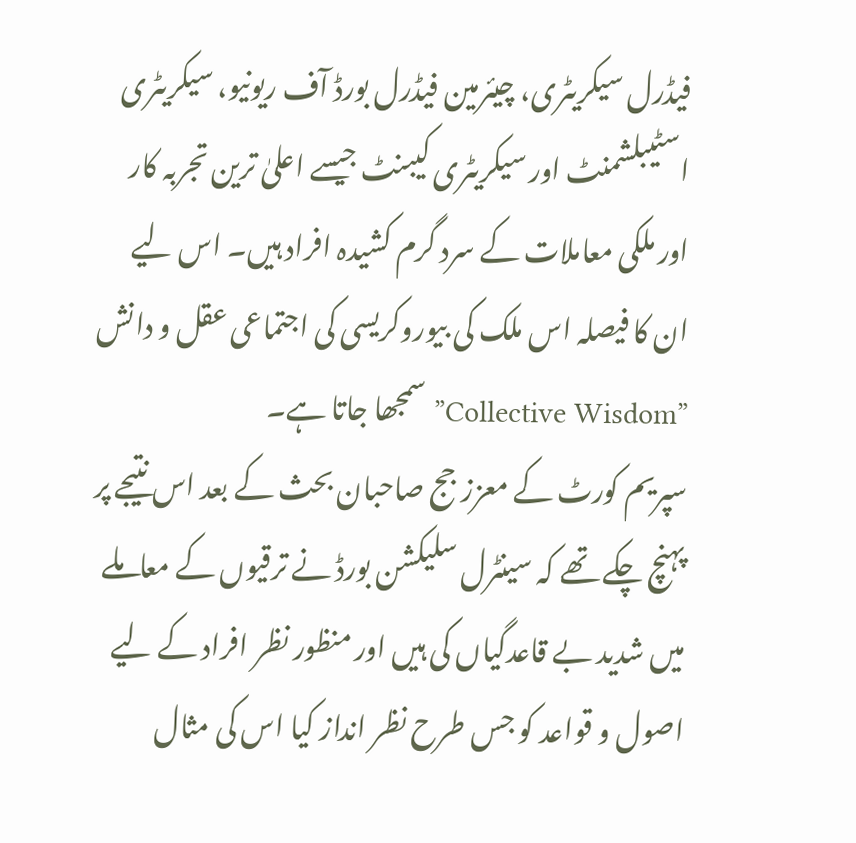فیڈرل سیکریٹری، چیئرمین فیڈرل بورڈ آف ریونیو، سیکریٹری اسٹیبلشمنٹ اور سیکریٹری کیبنٹ جیسے اعلیٰ ترین تجربہ کار اور ملکی معاملات کے سرد گرم کشیدہ افراد ہیں۔ اس لیے ان کا فیصلہ اس ملک کی بیوروکریسی کی اجتماعی عقل و دانش ”Collective Wisdom” سمجھا جاتا ہے۔
سپریم کورٹ کے معزز جج صاحبان بحث کے بعد اس نتیجے پر پہنچ چکے تھے کہ سینٹرل سلیکشن بورڈ نے ترقیوں کے معاملے میں شدید بے قاعدگیاں کی ہیں اور منظور نظر افراد کے لیے اصول و قواعد کو جس طرح نظر انداز کیا اس کی مثال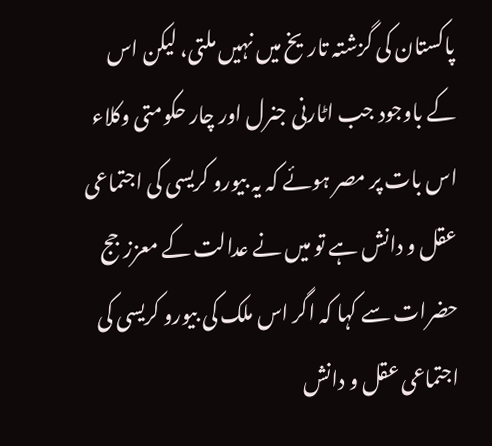پاکستان کی گزشتہ تاریخ میں نہیں ملتی، لیکن اس کے باوجود جب اٹارنی جنرل اور چار حکومتی وکلاء اس بات پر مصر ہوئے کہ یہ بیورو کریسی کی اجتماعی عقل و دانش ہے تو میں نے عدالت کے معزز جج حضرات سے کہا کہ اگر اس ملک کی بیورو کریسی کی اجتماعی عقل و دانش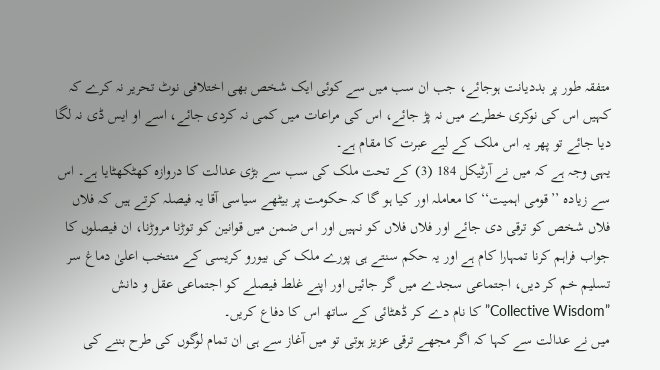متفقہ طور پر بددیانت ہوجائے، جب ان سب میں سے کوئی ایک شخص بھی اختلافی نوٹ تحریر نہ کرے کہ کہیں اس کی نوکری خطرے میں نہ پڑ جائے، اس کی مراعات میں کمی نہ کردی جائے، اسے او ایس ڈی نہ لگا دیا جائے تو پھر یہ اس ملک کے لیے عبرت کا مقام ہے۔
یہی وجہ ہے کہ میں نے آرٹیکل 184 (3) کے تحت ملک کی سب سے بڑی عدالت کا دروازہ کھٹکھٹایا ہے۔ اس سے زیادہ ’’قومی اہمیت‘‘ کا معاملہ اور کیا ہو گا کہ حکومت پر بیٹھے سیاسی آقا یہ فیصلہ کرتے ہیں کہ فلاں فلاں شخص کو ترقی دی جائے اور فلاں فلاں کو نہیں اور اس ضمن میں قوانین کو توڑنا مروڑنا، ان فیصلوں کا جواب فراہم کرنا تمہارا کام ہے اور یہ حکم سنتے ہی پورے ملک کی بیورو کریسی کے منتخب اعلیٰ دماغ سر تسلیم خم کر دیں، اجتماعی سجدے میں گر جائیں اور اپنے غلط فیصلے کو اجتماعی عقل و دانش ”Collective Wisdom” کا نام دے کر ڈھٹائی کے ساتھ اس کا دفاع کریں۔
میں نے عدالت سے کہا کہ اگر مجھے ترقی عزیز ہوتی تو میں آغاز سے ہی ان تمام لوگوں کی طرح بننے کی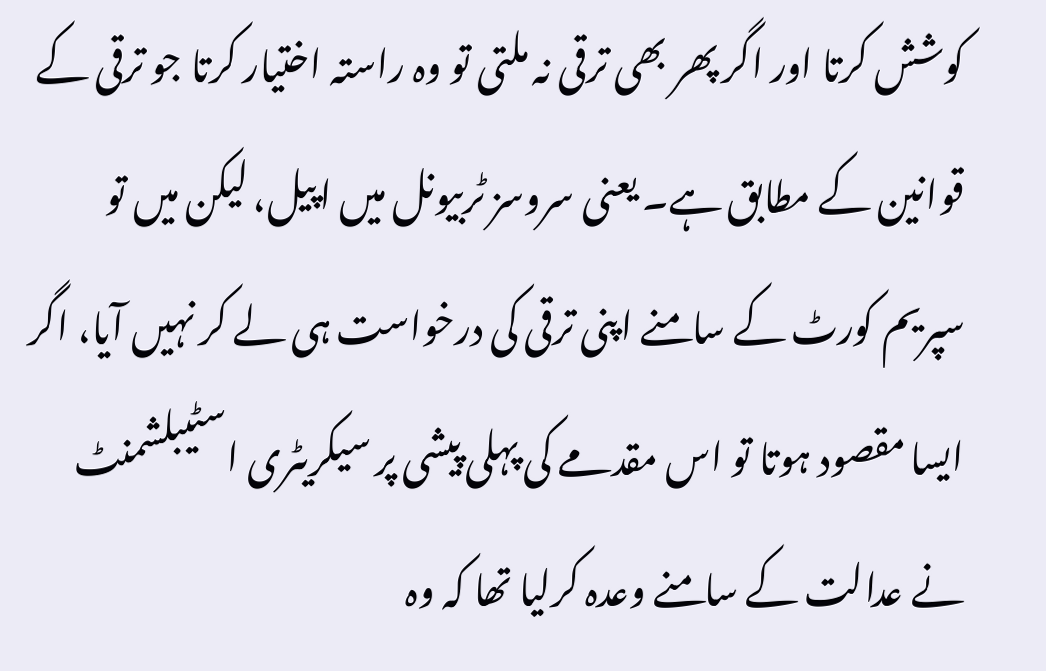کوشش کرتا اور اگر پھر بھی ترقی نہ ملتی تو وہ راستہ اختیار کرتا جو ترقی کے قوانین کے مطابق ہے۔ یعنی سروسز ٹربیونل میں اپیل، لیکن میں تو سپریم کورٹ کے سامنے اپنی ترقی کی درخواست ہی لے کر نہیں آیا، اگر ایسا مقصود ہوتا تو اس مقدمے کی پہلی پیشی پر سیکریٹری اسٹیبلشمنٹ نے عدالت کے سامنے وعدہ کرلیا تھا کہ وہ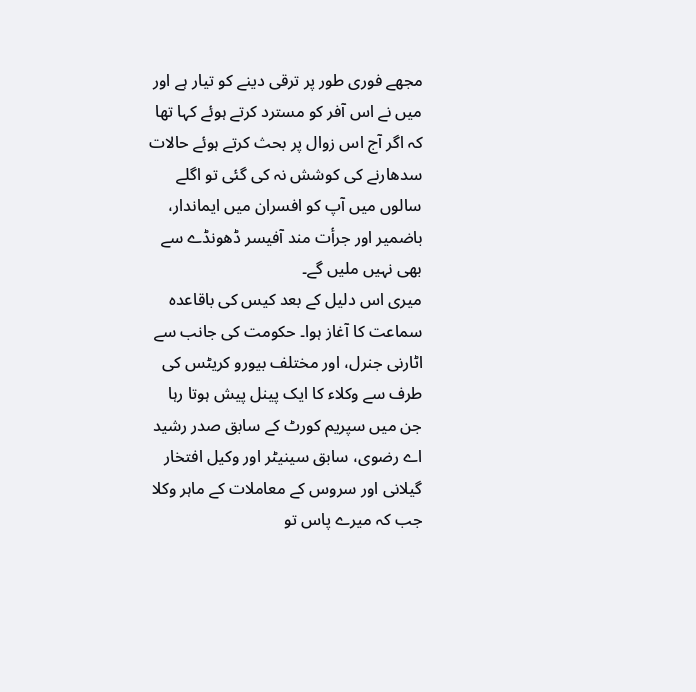مجھے فوری طور پر ترقی دینے کو تیار ہے اور میں نے اس آفر کو مسترد کرتے ہوئے کہا تھا کہ اگر آج اس زوال پر بحث کرتے ہوئے حالات سدھارنے کی کوشش نہ کی گئی تو اگلے سالوں میں آپ کو افسران میں ایماندار، باضمیر اور جرأت مند آفیسر ڈھونڈے سے بھی نہیں ملیں گے۔
میری اس دلیل کے بعد کیس کی باقاعدہ سماعت کا آغاز ہوا۔ حکومت کی جانب سے اٹارنی جنرل، اور مختلف بیورو کریٹس کی طرف سے وکلاء کا ایک پینل پیش ہوتا رہا جن میں سپریم کورٹ کے سابق صدر رشید اے رضوی، سابق سینیٹر اور وکیل افتخار گیلانی اور سروس کے معاملات کے ماہر وکلا جب کہ میرے پاس تو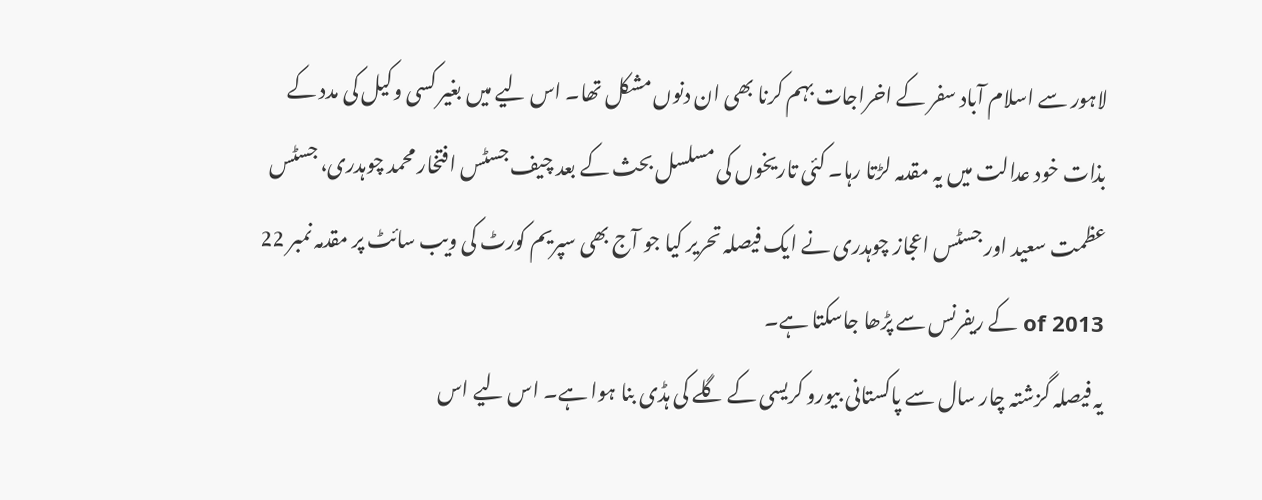لاہور سے اسلام آباد سفر کے اخراجات بہم کرنا بھی ان دنوں مشکل تھا۔ اس لیے میں بغیر کسی وکیل کی مدد کے بذات خود عدالت میں یہ مقدمہ لڑتا رہا۔ کئی تاریخوں کی مسلسل بحث کے بعد چیف جسٹس افتخار محمد چوہدری، جسٹس عظمت سعید اور جسٹس اعجاز چوہدری نے ایک فیصلہ تحریر کیا جو آج بھی سپریم کورٹ کی ویب سائٹ پر مقدمہ نمبر 22 of 2013 کے ریفرنس سے پڑھا جاسکتا ہے۔
یہ فیصلہ گزشتہ چار سال سے پاکستانی بیورو کریسی کے گلے کی ہڈی بنا ہوا ہے۔ اس لیے اس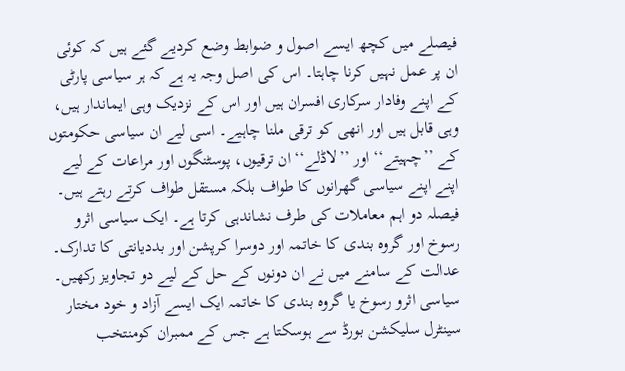فیصلے میں کچھ ایسے اصول و ضوابط وضع کردیے گئے ہیں کہ کوئی ان پر عمل نہیں کرنا چاہتا۔ اس کی اصل وجہ یہ ہے کہ ہر سیاسی پارٹی کے اپنے وفادار سرکاری افسران ہیں اور اس کے نزدیک وہی ایماندار ہیں، وہی قابل ہیں اور انھی کو ترقی ملنا چاہیے۔ اسی لیے ان سیاسی حکومتوں کے ’’چہیتے‘‘ اور ’’لاڈلے‘‘ ان ترقیوں، پوسٹنگوں اور مراعات کے لیے اپنے اپنے سیاسی گھرانوں کا طواف بلکہ مستقل طواف کرتے رہتے ہیں۔ فیصلہ دو اہم معاملات کی طرف نشاندہی کرتا ہے۔ ایک سیاسی اثرو رسوخ اور گروہ بندی کا خاتمہ اور دوسرا کرپشن اور بددیانتی کا تدارک۔ عدالت کے سامنے میں نے ان دونوں کے حل کے لیے دو تجاویز رکھیں۔
سیاسی اثرو رسوخ یا گروہ بندی کا خاتمہ ایک ایسے آزاد و خود مختار سینٹرل سلیکشن بورڈ سے ہوسکتا ہے جس کے ممبران کومنتخب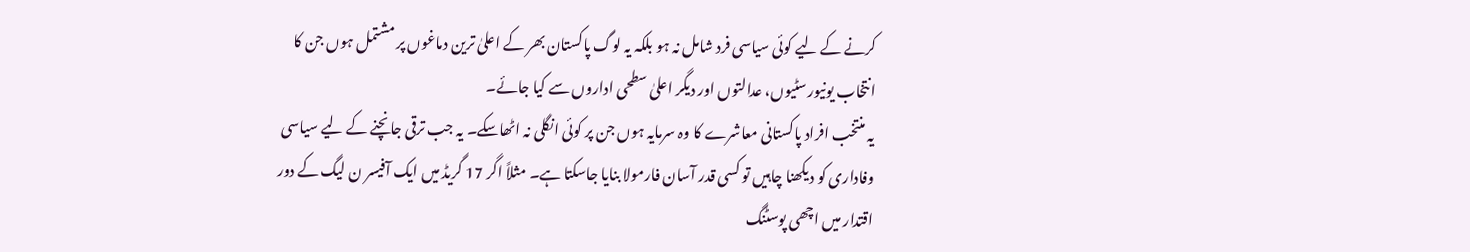کرنے کے لیے کوئی سیاسی فرد شامل نہ ہو بلکہ یہ لوگ پاکستان بھر کے اعلیٰ ترین دماغوں پر مشتمل ہوں جن کا انتخاب یونیورسٹیوں، عدالتوں اور دیگر اعلیٰ سطحی اداروں سے کیا جائے۔
یہ منتخب افراد پاکستانی معاشرے کا وہ سرمایہ ہوں جن پر کوئی انگلی نہ اٹھاسکے۔ یہ جب ترقی جانچنے کے لیے سیاسی وفاداری کو دیکھنا چاہیں تو کسی قدر آسان فارمولا بنایا جاسکتا ہے۔ مثلاً اگر 17 گریڈ میں ایک آفیسر ن لیگ کے دور اقتدار میں اچھی پوسٹنگ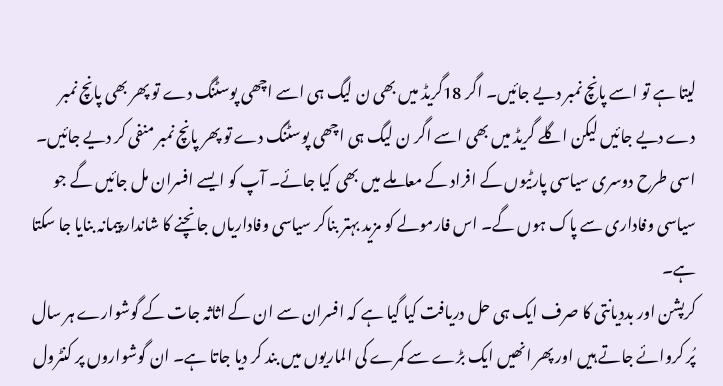لیتا ہے تو اسے پانچ نمبر دیے جائیں۔ اگر 18گریڈ میں بھی ن لیگ ہی اسے اچھی پوسٹنگ دے تو پھر بھی پانچ نمبر دے دیے جائیں لیکن اگلے گریڈ میں بھی اسے اگر ن لیگ ہی اچھی پوسٹنگ دے تو پھر پانچ نمبر منفی کر دیے جائیں۔ اسی طرح دوسری سیاسی پارٹیوں کے افراد کے معاملے میں بھی کیا جائے۔ آپ کو ایسے افسران مل جائیں گے جو سیاسی وفاداری سے پاک ہوں گے۔ اس فارمولے کو مزید بہتر بناکر سیاسی وفاداریاں جانچنے کا شاندار پیمانہ بنایا جا سکتا ہے۔
کرپشن اور بددیانتی کا صرف ایک ہی حل دریافت کیا گیا ہے کہ افسران سے ان کے اثاثہ جات کے گوشوارے ہر سال پُر کروائے جاتے ہیں اور پھر انھیں ایک بڑے سے کمرے کی الماریوں میں بند کر دیا جاتا ہے۔ ان گوشواروں پر کنٹرول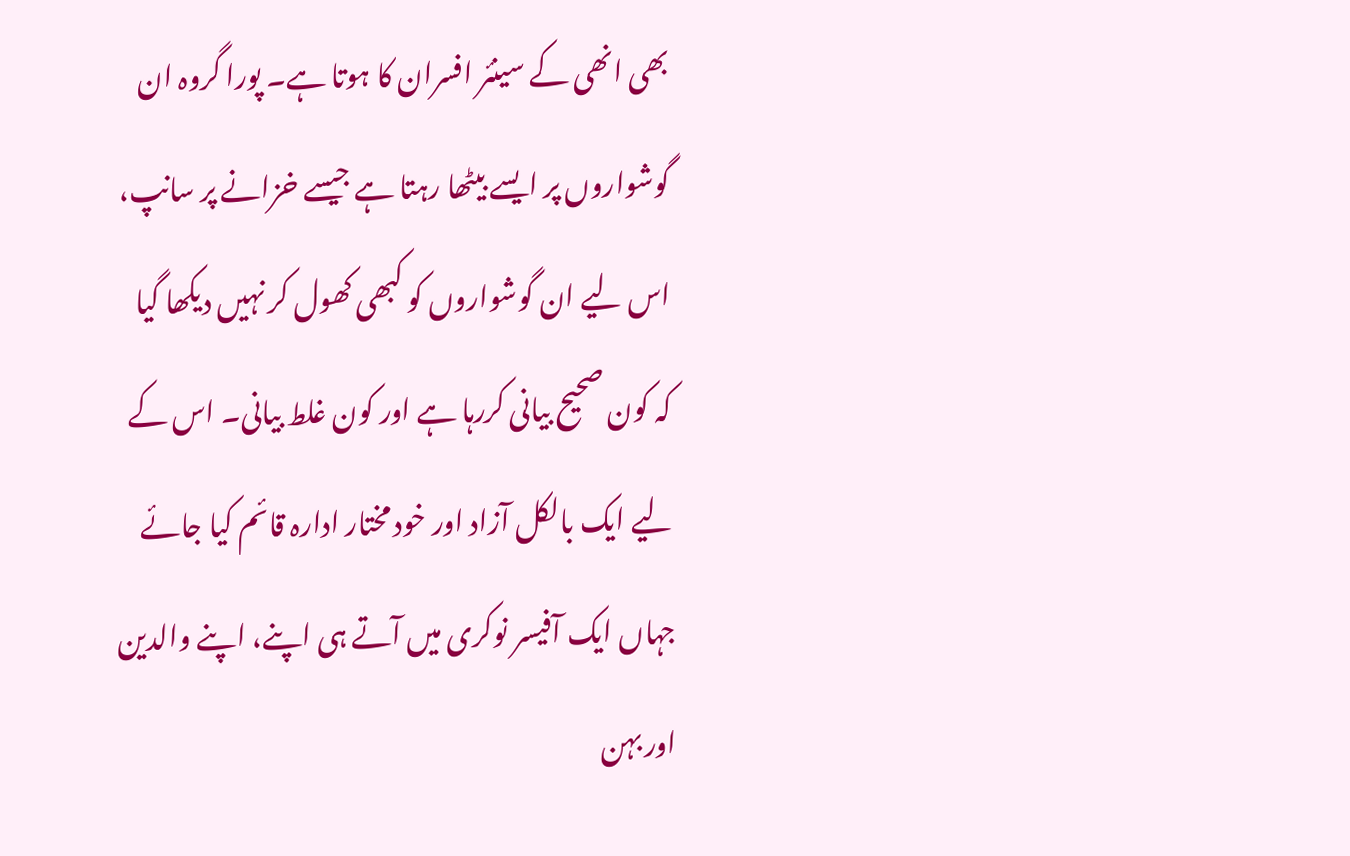بھی انھی کے سینئر افسران کا ہوتا ہے۔ پورا گروہ ان گوشواروں پر ایسے بیٹھا رہتا ہے جیسے خزانے پر سانپ، اس لیے ان گوشواروں کو کبھی کھول کر نہیں دیکھا گیا کہ کون صحیح بیانی کررہا ہے اور کون غلط بیانی۔ اس کے لیے ایک بالکل آزاد اور خود مختار ادارہ قائم کیا جائے جہاں ایک آفیسر نوکری میں آتے ہی اپنے، اپنے والدین اور بہن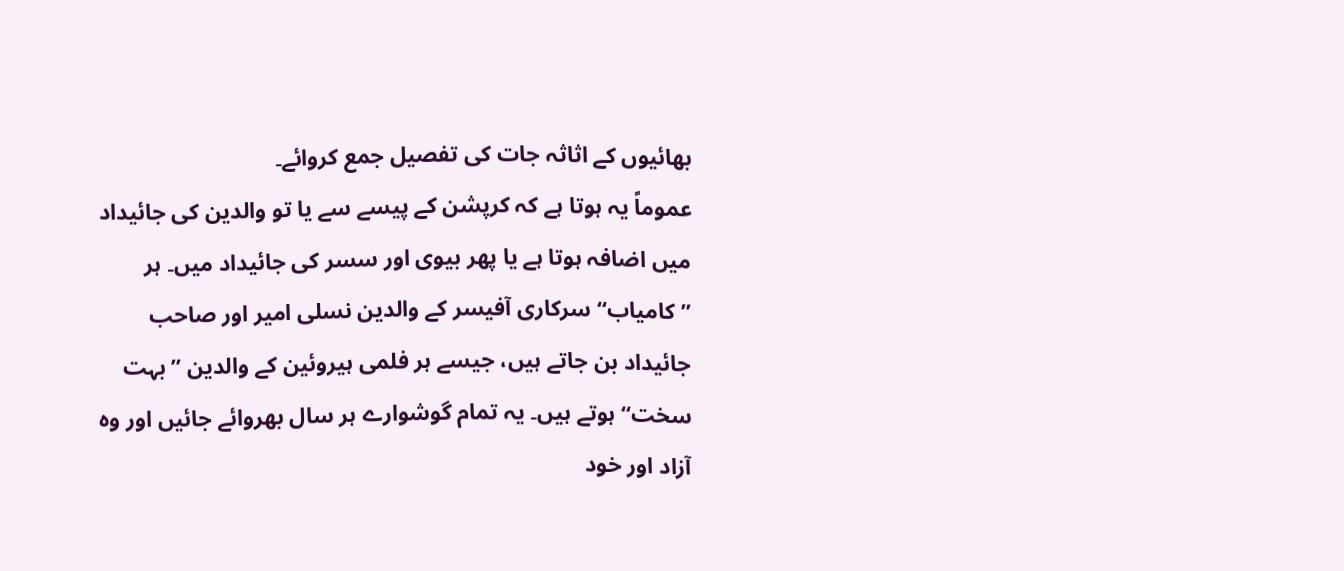بھائیوں کے اثاثہ جات کی تفصیل جمع کروائے۔
عموماً یہ ہوتا ہے کہ کرپشن کے پیسے سے یا تو والدین کی جائیداد میں اضافہ ہوتا ہے یا پھر بیوی اور سسر کی جائیداد میں۔ ہر ’’کامیاب‘‘ سرکاری آفیسر کے والدین نسلی امیر اور صاحب جائیداد بن جاتے ہیں، جیسے ہر فلمی ہیروئین کے والدین ’’بہت سخت‘‘ ہوتے ہیں۔ یہ تمام گوشوارے ہر سال بھروائے جائیں اور وہ آزاد اور خود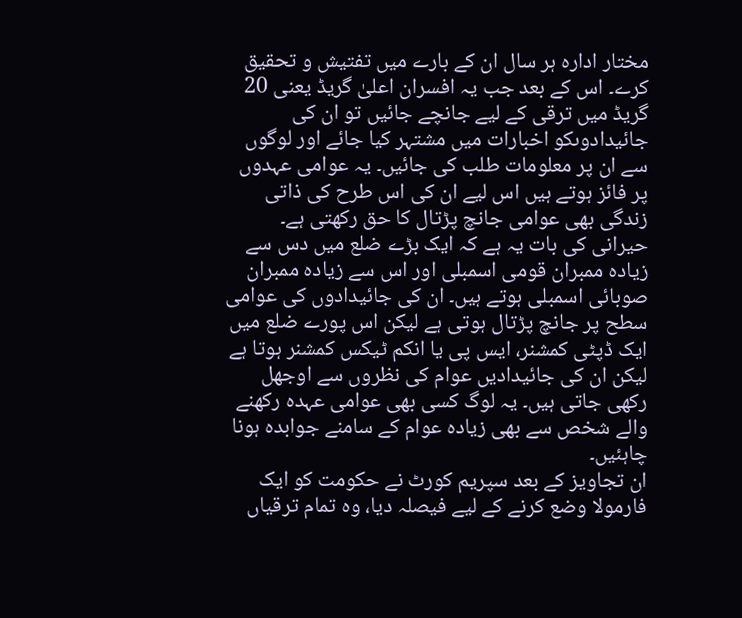مختار ادارہ ہر سال ان کے بارے میں تفتیش و تحقیق کرے۔ اس کے بعد جب یہ افسران اعلیٰ گریڈ یعنی 20 گریڈ میں ترقی کے لیے جانچے جائیں تو ان کی جائیدادوںکو اخبارات میں مشتہر کیا جائے اور لوگوں سے ان پر معلومات طلب کی جائیں۔ یہ عوامی عہدوں پر فائز ہوتے ہیں اس لیے ان کی اس طرح کی ذاتی زندگی بھی عوامی جانچ پڑتال کا حق رکھتی ہے۔
حیرانی کی بات یہ ہے کہ ایک بڑے ضلع میں دس سے زیادہ ممبران قومی اسمبلی اور اس سے زیادہ ممبران صوبائی اسمبلی ہوتے ہیں۔ ان کی جائیدادوں کی عوامی سطح پر جانچ پڑتال ہوتی ہے لیکن اس پورے ضلع میں ایک ڈپٹی کمشنر، ایس پی یا انکم ٹیکس کمشنر ہوتا ہے لیکن ان کی جائیدادیں عوام کی نظروں سے اوجھل رکھی جاتی ہیں۔ یہ لوگ کسی بھی عوامی عہدہ رکھنے والے شخص سے بھی زیادہ عوام کے سامنے جوابدہ ہونا چاہئیں۔
ان تجاویز کے بعد سپریم کورٹ نے حکومت کو ایک فارمولا وضع کرنے کے لیے فیصلہ دیا، وہ تمام ترقیاں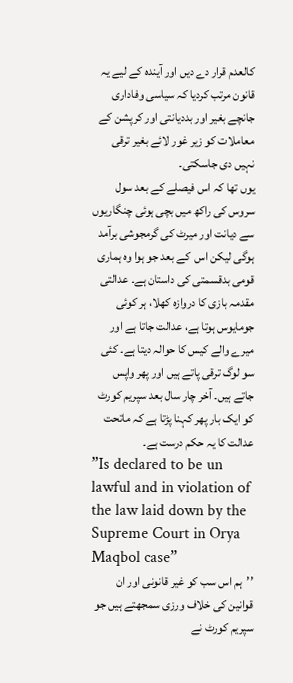کالعدم قرار دے دیں اور آیندہ کے لیے یہ قانون مرتب کردیا کہ سیاسی وفاداری جانچے بغیر اور بددیانتی اور کرپشن کے معاملات کو زیر غور لائے بغیر ترقی نہیں دی جاسکتی۔
یوں تھا کہ اس فیصلے کے بعد سول سروس کی راکھ میں بچی ہوئی چنگاریوں سے دیانت اور میرٹ کی گرمجوشی برآمد ہوگی لیکن اس  کے بعد جو ہوا وہ ہماری قومی بدقسمتی کی داستان ہے۔ عدالتی مقدمہ بازی کا دروازہ کھلا، ہر کوئی جومایوس ہوتا ہے، عدالت جاتا ہے اور میرے والے کیس کا حوالہ دیتا ہے۔ کئی سو لوگ ترقی پاتے ہیں اور پھر واپس جاتے ہیں۔ آخر چار سال بعد سپریم کورٹ کو ایک بار پھر کہنا پڑتا ہے کہ ماتحت عدالت کا یہ حکم درست ہے۔
”Is declared to be un lawful and in violation of the law laid down by the Supreme Court in Orya Maqbol case”
’’ہم اس سب کو غیر قانونی اور ان قوانین کی خلاف ورزی سمجھتے ہیں جو سپریم کورٹ نے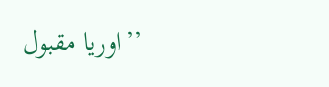’’اوریا مقبول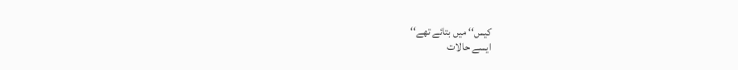کیس‘‘ میں بتائے تھے‘‘
ایسے حالات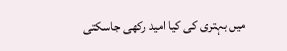میں بہتری کی کیا امید رکھی جاسکتی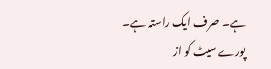ہے۔ صرف ایک راستہ ہے۔ پورے سیٹ کو از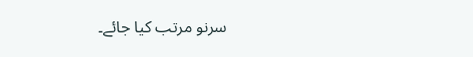سرنو مرتب کیا جائے۔